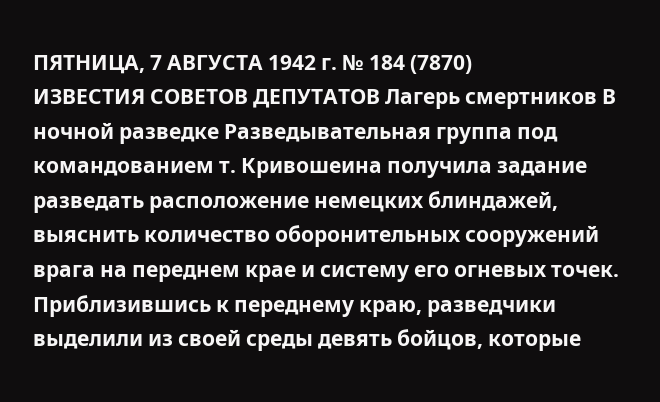ПЯТНИЦА, 7 АВГУСТА 1942 г. № 184 (7870)
ИЗВЕСТИЯ СОВЕТОВ ДЕПУТАТОВ Лагерь смертников В ночной разведке Разведывательная группа под командованием т. Кривошеина получила задание разведать расположение немецких блиндажей, выяснить количество оборонительных сооружений врага на переднем крае и систему его огневых точек. Приблизившись к переднему краю, разведчики выделили из своей среды девять бойцов, которые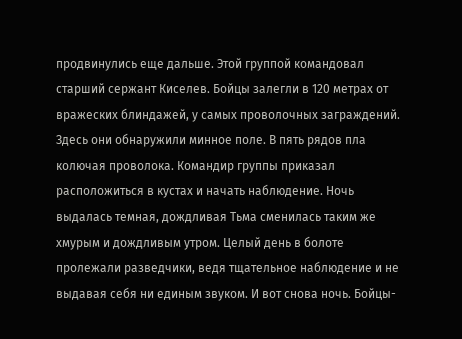продвинулись еще дальше. Этой группой командовал старший сержант Киселев. Бойцы залегли в 120 метрах от вражеских блиндажей, у самых проволочных заграждений. Здесь они обнаружили минное поле. В пять рядов пла колючая проволока. Командир группы приказал расположиться в кустах и начать наблюдение. Ночь выдалась темная, дождливая Тьма сменилась таким же хмурым и дождливым утром. Целый день в болоте пролежали разведчики, ведя тщательное наблюдение и не выдавая себя ни единым звуком. И вот снова ночь. Бойцы-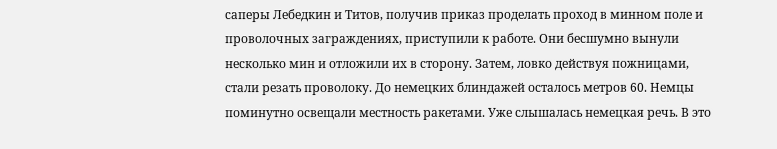саперы Лебедкин и Титов, получив приказ проделать проход в минном поле и проволочных заграждениях, приступили к работе. Они бесшумно вынули несколько мин и отложили их в сторону. Затем, ловко действуя пожницами, стали резать проволоку. До немецких блиндажей осталось метров 60. Немцы поминутно освещали местность ракетами. Уже слышалась немецкая речь. В это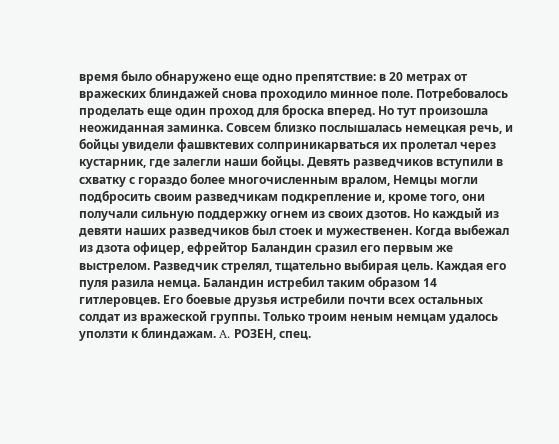время было обнаружено еще одно препятствие: в 20 метрах от вражеских блиндажей снова проходило минное поле. Потребовалось проделать еще один проход для броска вперед. Но тут произошла неожиданная заминка. Совсем близко послышалась немецкая речь, и бойцы увидели фашвктевих солприникарваться их пролетал через кустарник, где залегли наши бойцы. Девять разведчиков вступили в схватку с гораздо более многочисленным вралом, Немцы могли подбросить своим разведчикам подкрепление и, кроме того, они получали сильную поддержку огнем из своих дзотов. Но каждый из девяти наших разведчиков был стоек и мужественен. Когда выбежал из дзота офицер, ефрейтор Баландин сразил его первым же выстрелом. Разведчик стрелял, тщательно выбирая цель. Каждая его пуля разила немца. Баландин истребил таким образом 14 гитлеровцев. Его боевые друзья истребили почти всех остальных солдат из вражеской группы. Только троим неным немцам удалось уползти к блиндажам. A. РОЗЕН, спец.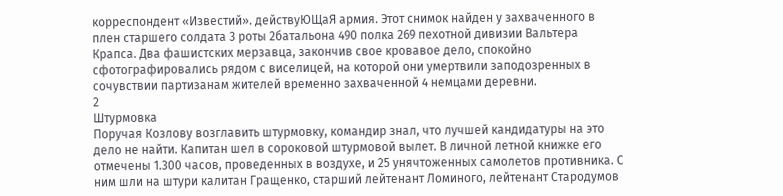корреспондент «Известий». действуЮЩаЯ армия. Этот снимок найден у захваченного в плен старшего солдата 3 роты 2батальона 490 полка 269 пехотной дивизии Вальтера Крапса. Два фашистских мерзавца, закончив свое кровавое дело, спокойно сфотографировались рядом с виселицей, на которой они умертвили заподозренных в сочувствии партизанам жителей временно захваченной 4 немцами деревни.
2
Штурмовка
Поручая Козлову возглавить штурмовку, командир знал, что лучшей кандидатуры на это дело не найти. Капитан шел в сороковой штурмовой вылет. В личной летной книжке его отмечены 1.300 часов, проведенных в воздухе, и 25 унячтоженных самолетов противника. С ним шли на штури калитан Гращенко, старший лейтенант Ломиного, лейтенант Стародумов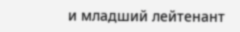и младший лейтенант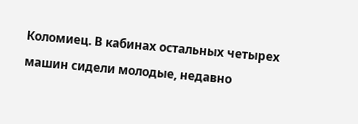Коломиец. В кабинах остальных четырех машин сидели молодые, недавно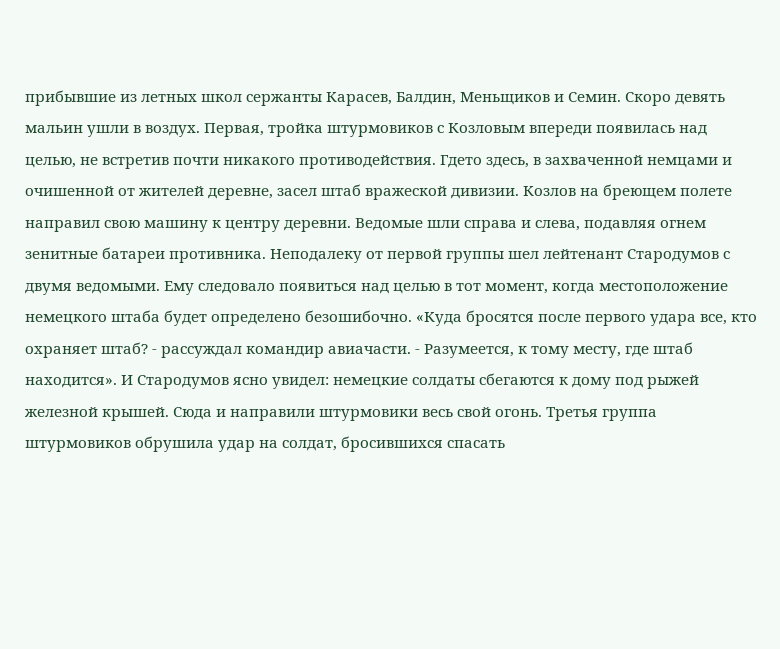прибывшие из летных школ сержанты Карасев, Балдин, Меньщиков и Семин. Скоро девять мальин ушли в воздух. Первая, тройка штурмовиков с Козловым впереди появилась над целью, не встретив почти никакого противодействия. Гдето здесь, в захваченной немцами и очишенной от жителей деревне, засел штаб вражеской дивизии. Козлов на бреющем полете направил свою машину к центру деревни. Ведомые шли справа и слева, подавляя огнем зенитные батареи противника. Неподалеку от первой группы шел лейтенант Стародумов с двумя ведомыми. Ему следовало появиться над целью в тот момент, когда местоположение немецкого штаба будет определено безошибочно. «Куда бросятся после первого удара все, кто охраняет штаб? - рассуждал командир авиачасти. - Разумеется, к тому месту, где штаб находится». И Стародумов ясно увидел: немецкие солдаты сбегаются к дому под рыжей железной крышей. Сюда и направили штурмовики весь свой огонь. Третья группа штурмовиков обрушила удар на солдат, бросившихся спасать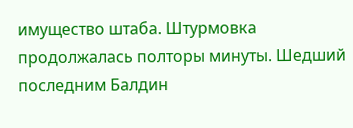имущество штаба. Штурмовка продолжалась полторы минуты. Шедший последним Балдин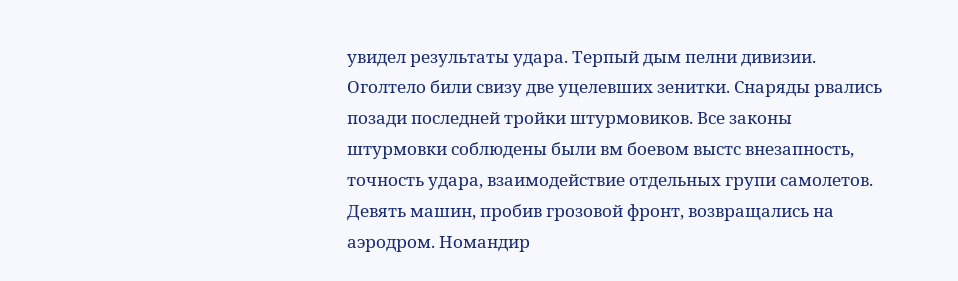увидел результаты удара. Терпый дым пелни дивизии. Оголтело били свизу две уцелевших зенитки. Снаряды рвались позади последней тройки штурмовиков. Все законы штурмовки соблюдены были вм боевом выстс внезапность, точность удара, взаимодействие отдельных групи самолетов. Девять машин, пробив грозовой фронт, возвращались на аэродром. Номандир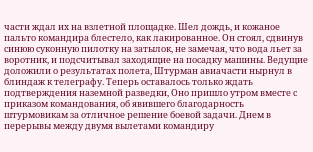части ждал их на взлетной площадке. Шел дождь, и кожаное пальто командира блестело, как лакированное. Он стоял, сдвинув синюю суконную пилотку на затылок, не замечая, что вода льет за воротник, и подсчитывал заходящие на посадку машины. Ведущие доложили о результатах полета, Штурман авиачасти нырнул в блиндаж к телеграфу. Теперь оставалось только ждать подтверждения наземной разведки, Оно пришло утром вместе с приказом командования, об явившего благодарность штурмовикам за отличное решение боевой задачи. Днем в перерывы между двумя вылетами командиру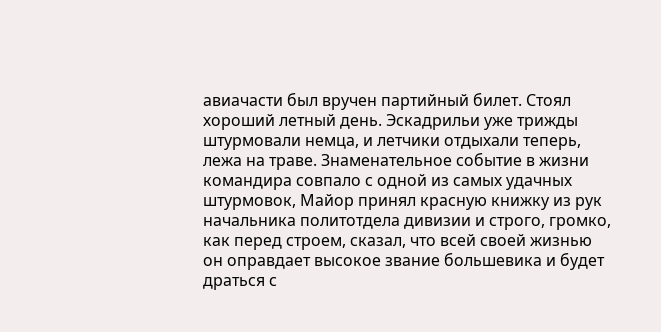авиачасти был вручен партийный билет. Стоял хороший летный день. Эскадрильи уже трижды штурмовали немца, и летчики отдыхали теперь, лежа на траве. Знаменательное событие в жизни командира совпало с одной из самых удачных штурмовок, Майор принял красную книжку из рук начальника политотдела дивизии и строго, громко, как перед строем, сказал, что всей своей жизнью он оправдает высокое звание большевика и будет драться с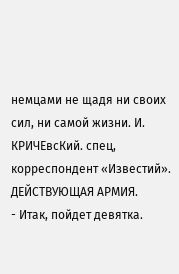немцами не щадя ни своих сил, ни самой жизни. И. КРИЧЕвсКий. спец, корреспондент «Известий». ДЕЙСТВУЮЩАЯ АРМИЯ.
- Итак, пойдет девятка.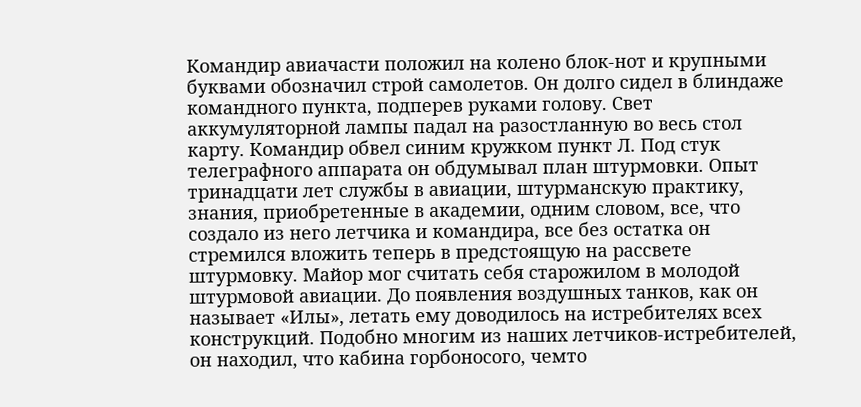Командир авиачасти положил на колено блок-нот и крупными буквами обозначил строй самолетов. Он долго сидел в блиндаже командного пункта, подперев руками голову. Свет аккумуляторной лампы падал на разостланную во весь стол карту. Командир обвел синим кружком пункт Л. Под стук телеграфного аппарата он обдумывал план штурмовки. Опыт тринадцати лет службы в авиации, штурманскую практику, знания, приобретенные в академии, одним словом, все, что создало из него летчика и командира, все без остатка он стремился вложить теперь в предстоящую на рассвете штурмовку. Майор мог считать себя старожилом в молодой штурмовой авиации. До появления воздушных танков, как он называет «Илы», летать ему доводилось на истребителях всех конструкций. Подобно многим из наших летчиков-истребителей, он находил, что кабина горбоносого, чемто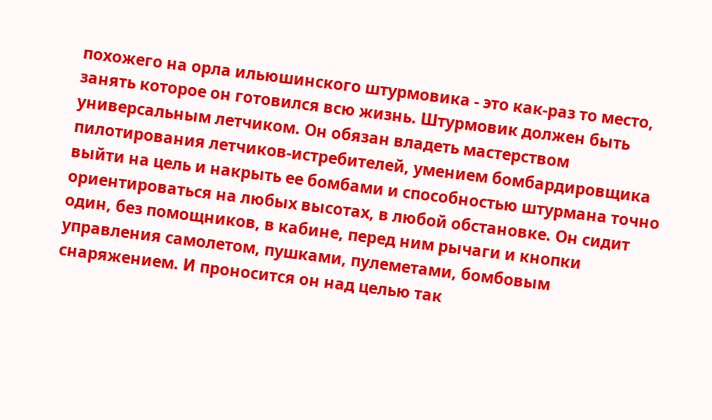похожего на орла ильюшинского штурмовика - это как-раз то место, занять которое он готовился всю жизнь. Штурмовик должен быть универсальным летчиком. Он обязан владеть мастерством пилотирования летчиков-истребителей, умением бомбардировщика выйти на цель и накрыть ее бомбами и способностью штурмана точно ориентироваться на любых высотах, в любой обстановке. Он сидит один, без помощников, в кабине, перед ним рычаги и кнопки управления самолетом, пушками, пулеметами, бомбовым снаряжением. И проносится он над целью так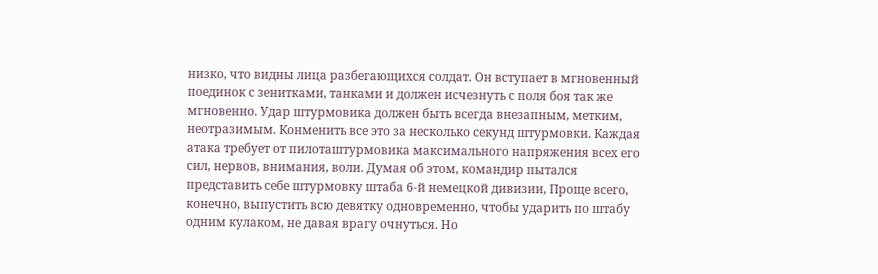низко, что видны лица разбегающихся солдат. Он вступает в мгновенный поединок с зенитками, танками и должен исчезнуть с поля боя так же мгновенно. Удар штурмовика должен быть всегда внезапным, метким, неотразимым. Конменить все это за несколько секунд штурмовки. Каждая атака требует от пилоташтурмовика максимального напряжения всех его сил, нервов, внимания, воли. Думая об этом, командир пытался представить себе штурмовку штаба 6-й немецкой дивизии, Проще всего, конечно, выпустить всю девятку одновременно, чтобы ударить по штабу одним кулаком, не давая врагу очнуться. Но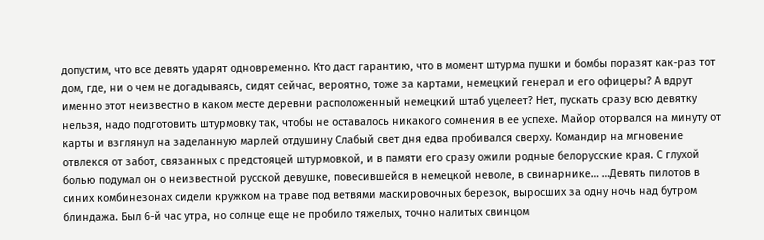допустим, что все девять ударят одновременно. Кто даст гарантию, что в момент штурма пушки и бомбы поразят как-раз тот дом, где, ни о чем не догадываясь, сидят сейчас, вероятно, тоже за картами, немецкий генерал и его офицеры? А вдрут именно этот неизвестно в каком месте деревни расположенный немецкий штаб уцелеет? Нет, пускать сразу всю девятку нельзя, надо подготовить штурмовку так, чтобы не оставалось никакого сомнения в ее успехе. Майор оторвался на минуту от карты и взглянул на заделанную марлей отдушину Слабый свет дня едва пробивался сверху. Командир на мгновение отвлекся от забот, связанных с предстояцей штурмовкой, и в памяти его сразу ожили родные белорусские края. С глухой болью подумал он о неизвестной русской девушке, повесившейся в немецкой неволе, в свинарнике… …Девять пилотов в синих комбинезонах сидели кружком на траве под ветвями маскировочных березок, выросших за одну ночь над бутром блиндажа. Был 6-й час утра, но солнце еще не пробило тяжелых, точно налитых свинцом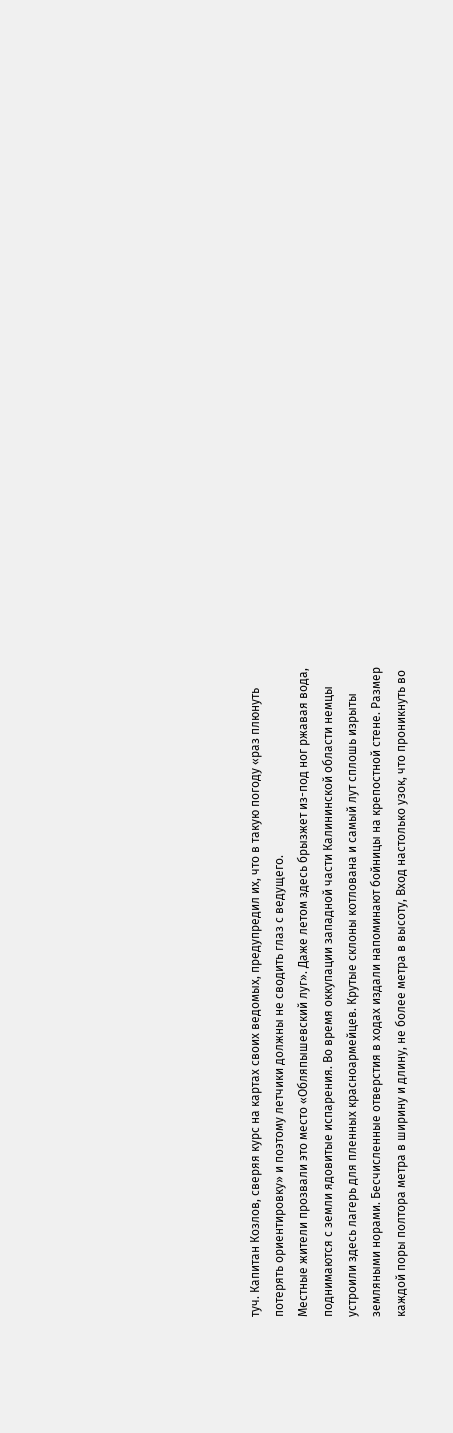туч. Капитан Козлов, сверяя курс на картах своих ведомых, предупредил их, что в такую погоду «раз плюнуть потерять ориентировку» и поэтому летчики должны не сводить глаз с ведущего.
Местные жители прозвали это место «Обляпышевский луг». Даже летом здесь брызжет из-под ног ржавая вода, поднимаются с земли ядовитые испарения. Во время оккупации западной части Калининской области немцы устроили здесь лагерь для пленных красноармейцев. Крутые склоны котлована и самый лут сплошь изрыты земляными норами. Бесчисленные отверстия в ходах издали напоминают бойницы на крепостной стене. Размер каждой поры полтора метра в ширину и длину, не более метра в высоту, Вход настолько узок, что проникнуть во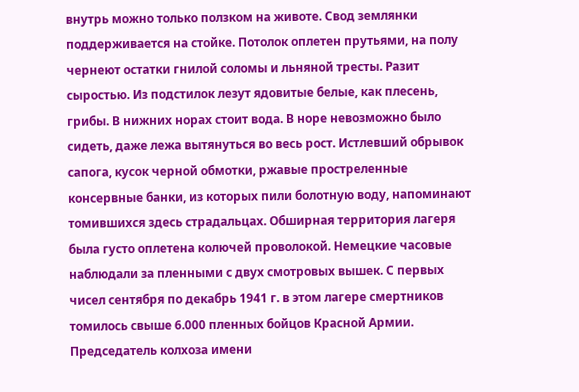внутрь можно только ползком на животе. Свод землянки поддерживается на стойке. Потолок оплетен прутьями, на полу чернеют остатки гнилой соломы и льняной тресты. Разит сыростью. Из подстилок лезут ядовитые белые, как плесень, грибы. В нижних норах стоит вода. В норе невозможно было сидеть, даже лежа вытянуться во весь рост. Истлевший обрывок сапога, кусок черной обмотки, ржавые простреленные консервные банки, из которых пили болотную воду, напоминают томившихся здесь страдальцах. Обширная территория лагеря была густо оплетена колючей проволокой. Немецкие часовые наблюдали за пленными с двух смотровых вышек. С первых чисел сентября по декабрь 1941 г. в этом лагере смертников томилось свыше 6.000 пленных бойцов Красной Армии. Председатель колхоза имени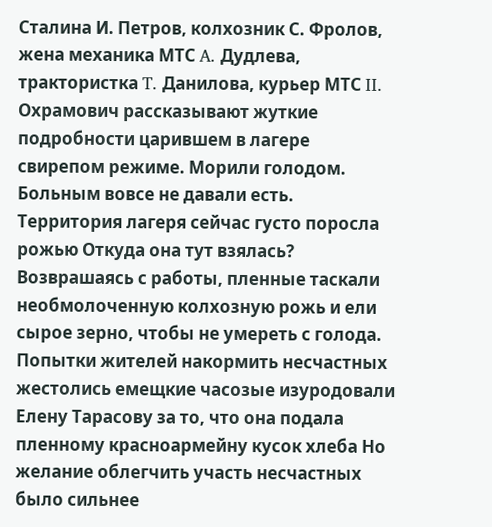Сталина И. Петров, колхозник С. Фролов, жена механика МТС A. Дудлева, трактористка T. Данилова, курьер МТС II. Охрамович рассказывают жуткие подробности царившем в лагере свирепом режиме. Морили голодом. Больным вовсе не давали есть. Территория лагеря сейчас густо поросла рожью Откуда она тут взялась? Возврашаясь с работы, пленные таскали необмолоченную колхозную рожь и ели сырое зерно, чтобы не умереть с голода. Попытки жителей накормить несчастных жестолись емещкие часозые изуродовали Елену Тарасову за то, что она подала пленному красноармейну кусок хлеба Но желание облегчить участь несчастных было сильнее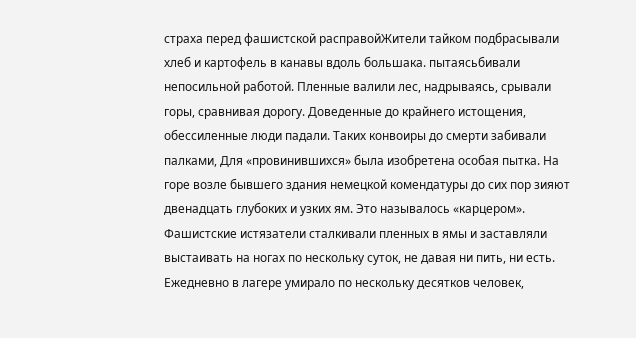страха перед фашистской расправойЖители тайком подбрасывали хлеб и картофель в канавы вдоль большака. пытаясьбивали непосильной работой. Пленные валили лес, надрываясь, срывали горы, сравнивая дорогу. Доведенные до крайнего истощения, обессиленные люди падали. Таких конвоиры до смерти забивали палками, Для «провинившихся» была изобретена особая пытка. На горе возле бывшего здания немецкой комендатуры до сих пор зияют двенадцать глубоких и узких ям. Это называлось «карцером». Фашистские истязатели сталкивали пленных в ямы и заставляли выстаивать на ногах по нескольку суток, не давая ни пить, ни есть. Ежедневно в лагере умирало по нескольку десятков человек,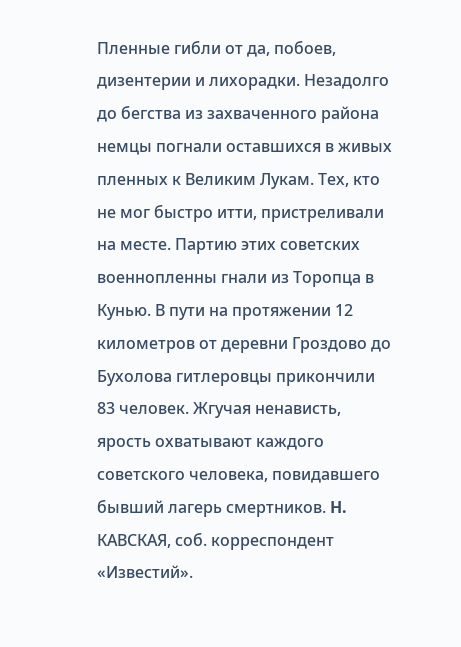Пленные гибли от да, побоев, дизентерии и лихорадки. Незадолго до бегства из захваченного района немцы погнали оставшихся в живых пленных к Великим Лукам. Тех, кто не мог быстро итти, пристреливали на месте. Партию этих советских военнопленны гнали из Торопца в Кунью. В пути на протяжении 12 километров от деревни Гроздово до Бухолова гитлеровцы прикончили 83 человек. Жгучая ненависть, ярость охватывают каждого советского человека, повидавшего бывший лагерь смертников. H. КАВСКАЯ, соб. корреспондент «Известий».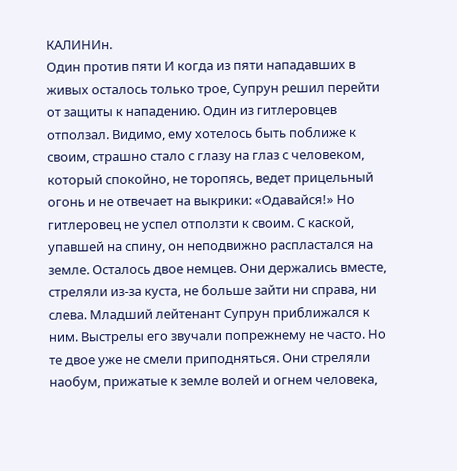КАЛИНИн.
Один против пяти И когда из пяти нападавших в живых осталось только трое, Супрун решил перейти от защиты к нападению. Один из гитлеровцев отползал. Видимо, ему хотелось быть поближе к своим, страшно стало с глазу на глаз с человеком, который спокойно, не торопясь, ведет прицельный огонь и не отвечает на выкрики: «Одавайся!» Но гитлеровец не успел отползти к своим. С каской, упавшей на спину, он неподвижно распластался на земле. Осталось двое немцев. Они держались вместе, стреляли из-за куста, не больше зайти ни справа, ни слева. Младший лейтенант Супрун приближался к ним. Выстрелы его звучали попрежнему не часто. Но те двое уже не смели приподняться. Они стреляли наобум, прижатые к земле волей и огнем человека,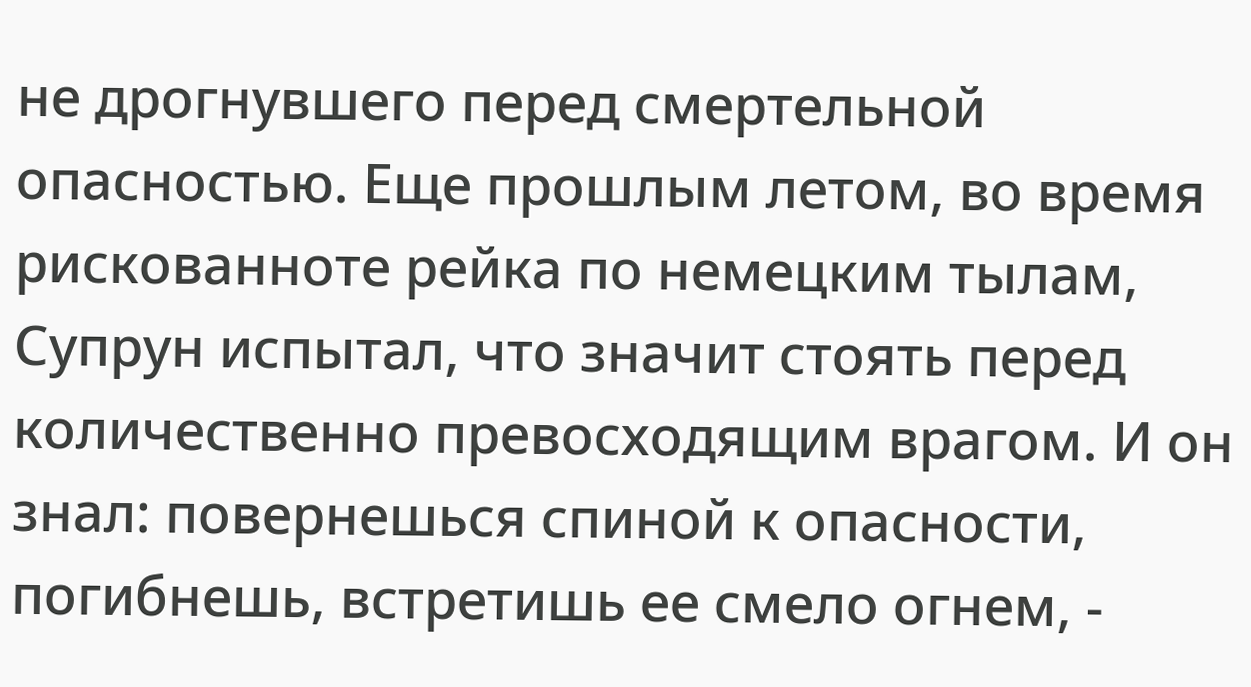не дрогнувшего перед смертельной опасностью. Еще прошлым летом, во время рискованноте рейка по немецким тылам, Супрун испытал, что значит стоять перед количественно превосходящим врагом. И он знал: повернешься спиной к опасности, погибнешь, встретишь ее смело огнем, -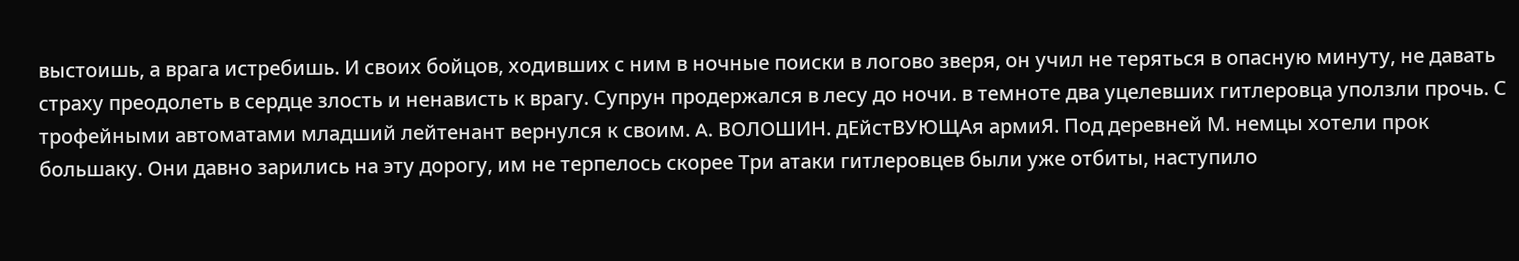выстоишь, а врага истребишь. И своих бойцов, ходивших с ним в ночные поиски в логово зверя, он учил не теряться в опасную минуту, не давать страху преодолеть в сердце злость и ненависть к врагу. Супрун продержался в лесу до ночи. в темноте два уцелевших гитлеровца уползли прочь. С трофейными автоматами младший лейтенант вернулся к своим. A. ВОЛОШИН. дЕйстВУЮЩАя армиЯ. Под деревней М. немцы хотели прок большаку. Они давно зарились на эту дорогу, им не терпелось скорее Три атаки гитлеровцев были уже отбиты, наступило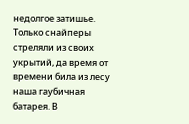недолгое затишье. Только снайперы стреляли из своих укрытий, да время от времени била из лесу наша гаубичная батарея. В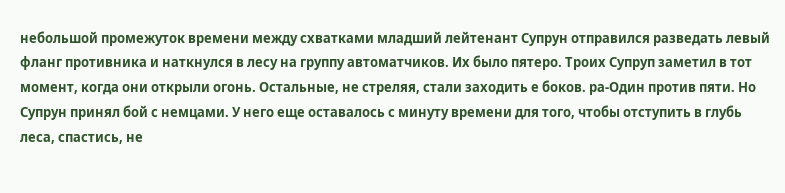небольшой промежуток времени между схватками младший лейтенант Супрун отправился разведать левый фланг противника и наткнулся в лесу на группу автоматчиков. Их было пятеро. Троих Супруп заметил в тот момент, когда они открыли огонь. Остальные, не стреляя, стали заходить е боков. ра-Один против пяти. Но Супрун принял бой с немцами. У него еще оставалось с минуту времени для того, чтобы отступить в глубь леса, спастись, не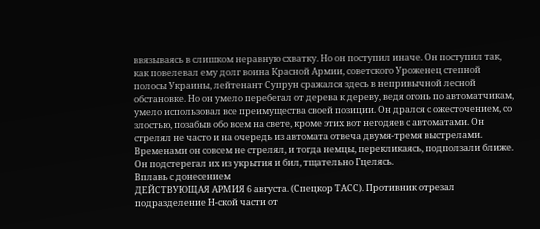ввязываясь в слишком неравную схватку. Но он поступил иначе. Он поступил так, как повелевал ему долг воина Красной Армии, советского Уроженец степной полосы Украины, лейтенант Супрун сражался здесь в непривычной лесной обстановке. Но он умело перебегал от дерева к дереву, ведя огонь по автоматчикам, умело использовал все преимущества своей позиции. Он дрался с ожесточением, со злостью, позабыв обо всем на свете, кроме этих вот негодяев с автоматами. Он стрелял не часто и на очередь из автомата отвеча двумя-тремя выстрелами. Временами он совсем не стрелял, и тогда немцы, перекликаясь, подползали ближе. Он подстерегал их из укрытия и бил, тщательно Гцелясь.
Вплавь с донесением
ДЕЙСТВУЮЩАЯ АРМИЯ 6 августа. (Спецкор ТАСС). Противник отрезал подразделение Н-ской части от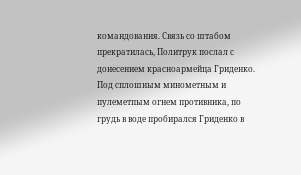командования. Связь со штабом прекратилась, Политрук послал с донесением красноармейца Гриденко. Под сплошным минометным и пулеметпым огнем противника, по грудь в воде пробирался Гриденко в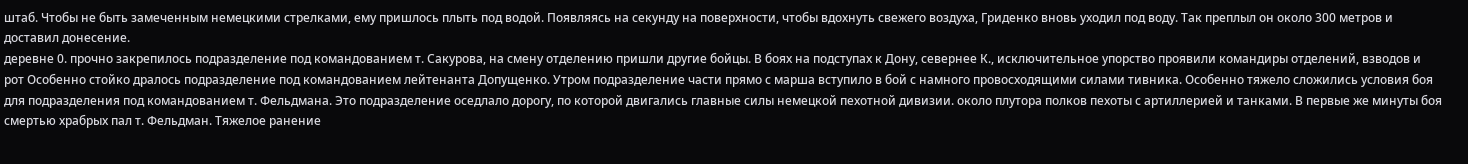штаб. Чтобы не быть замеченным немецкими стрелками, ему пришлось плыть под водой. Появляясь на секунду на поверхности, чтобы вдохнуть свежего воздуха, Гриденко вновь уходил под воду. Так преплыл он около 300 метров и доставил донесение.
деревне 0. прочно закрепилось подразделение под командованием т. Сакурова, на смену отделению пришли другие бойцы. В боях на подступах к Дону, севернее К., исключительное упорство проявили командиры отделений, взводов и рот Особенно стойко дралось подразделение под командованием лейтенанта Допущенко. Утром подразделение части прямо с марша вступило в бой с намного провосходящими силами тивника. Особенно тяжело сложились условия боя для подразделения под командованием т. Фельдмана. Это подразделение оседлало дорогу, по которой двигались главные силы немецкой пехотной дивизии. около плутора полков пехоты с артиллерией и танками. В первые же минуты боя смертью храбрых пал т. Фельдман. Тяжелое ранение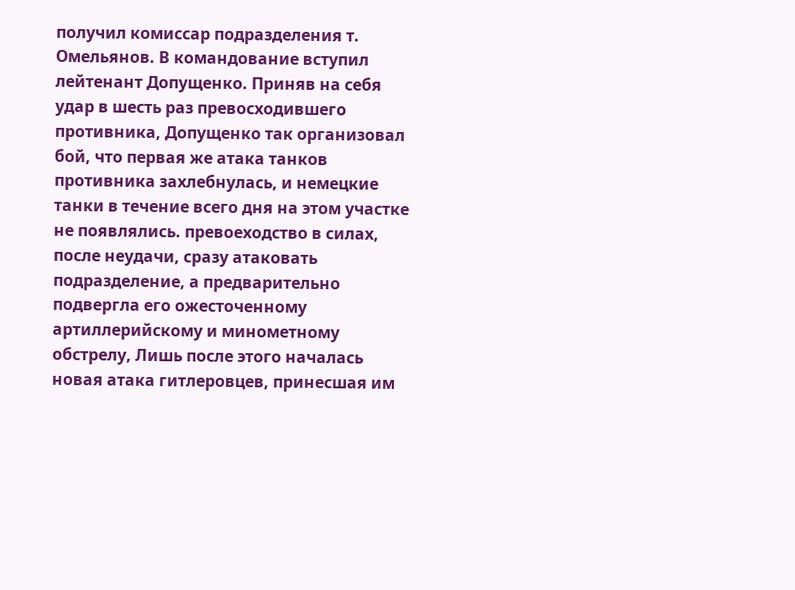получил комиссар подразделения т. Омельянов. В командование вступил лейтенант Допущенко. Приняв на себя удар в шесть раз превосходившего противника, Допущенко так организовал бой, что первая же атака танков противника захлебнулась, и немецкие танки в течение всего дня на этом участке не появлялись. превоеходство в силах, после неудачи, сразу атаковать подразделение, а предварительно подвергла его ожесточенному артиллерийскому и минометному обстрелу, Лишь после этого началась новая атака гитлеровцев, принесшая им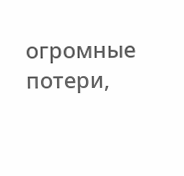огромные потери,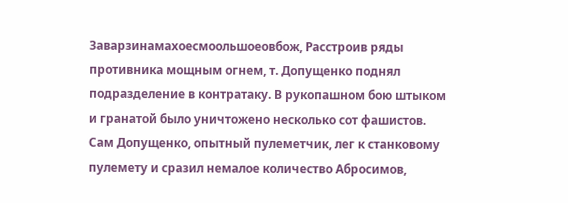Заварзинамахоесмоольшоеовбож, Расстроив ряды противника мощным огнем, т. Допущенко поднял подразделение в контратаку. В рукопашном бою штыком и гранатой было уничтожено несколько сот фашистов. Сам Допущенко, опытный пулеметчик, лег к станковому пулемету и сразил немалое количество Абросимов,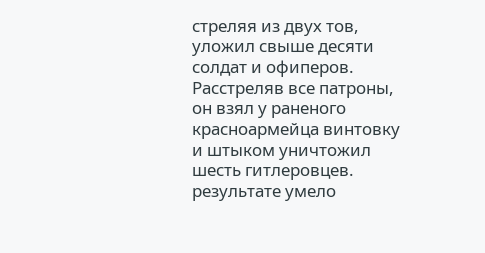стреляя из двух тов, уложил свыше десяти солдат и офиперов. Расстреляв все патроны, он взял у раненого красноармейца винтовку и штыком уничтожил шесть гитлеровцев. результате умело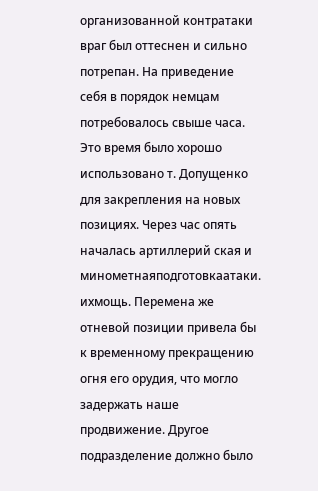организованной контратаки враг был оттеснен и сильно потрепан. На приведение себя в порядок немцам потребовалось свыше часа. Это время было хорошо использовано т. Допущенко для закрепления на новых позициях. Через час опять началась артиллерий ская и минометнаяподготовкаатаки.
ихмощь. Перемена же отневой позиции привела бы к временному прекращению огня его орудия, что могло задержать наше продвижение. Другое подразделение должно было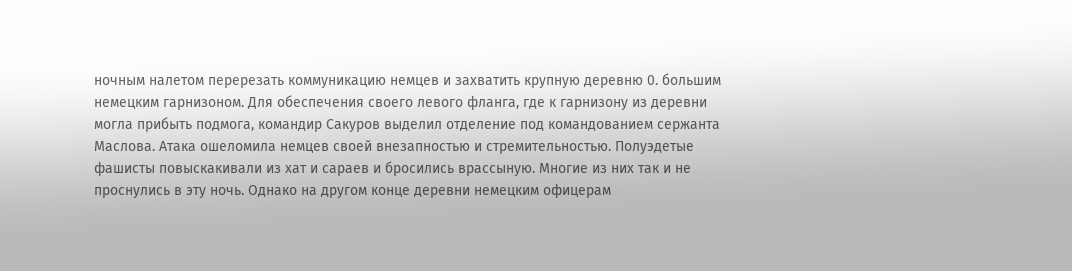ночным налетом перерезать коммуникацию немцев и захватить крупную деревню 0. большим немецким гарнизоном. Для обеспечения своего левого фланга, где к гарнизону из деревни могла прибыть подмога, командир Сакуров выделил отделение под командованием сержанта Маслова. Атака ошеломила немцев своей внезапностью и стремительностью. Полуэдетые фашисты повыскакивали из хат и сараев и бросились врассыную. Многие из них так и не проснулись в эту ночь. Однако на другом конце деревни немецким офицерам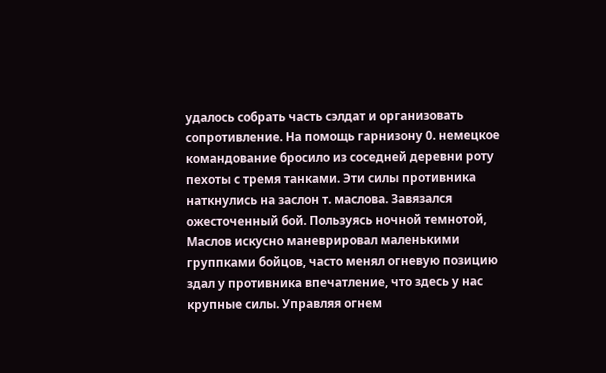удалось собрать часть сэлдат и организовать сопротивление. На помощь гарнизону 0. немецкое командование бросило из соседней деревни роту пехоты с тремя танками. Эти силы противника наткнулись на заслон т. маслова. Завязался ожесточенный бой. Пользуясь ночной темнотой, Маслов искусно маневрировал маленькими группками бойцов, часто менял огневую позицию здал у противника впечатление, что здесь у нас крупные силы. Управляя огнем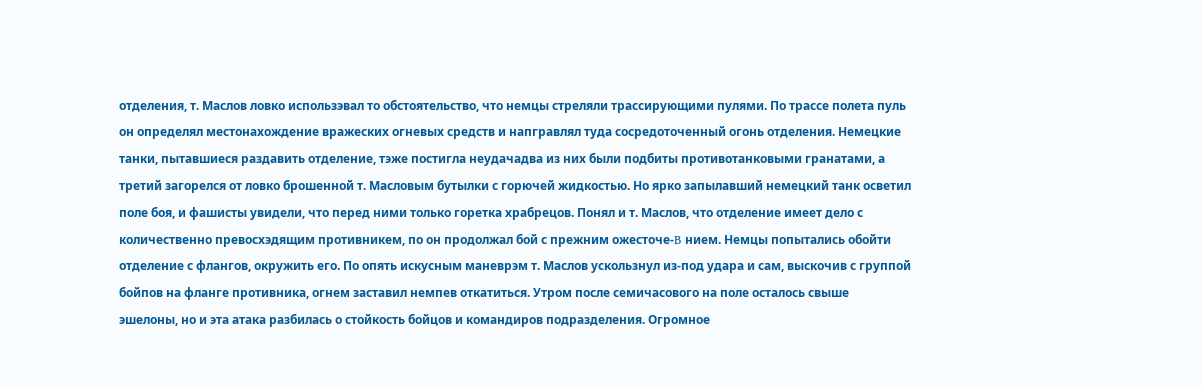отделения, т. Маслов ловко использэвал то обстоятельство, что немцы стреляли трассирующими пулями. По трассе полета пуль он определял местонахождение вражеских огневых средств и напгравлял туда сосредоточенный огонь отделения. Немецкие танки, пытавшиеся раздавить отделение, тэже постигла неудачадва из них были подбиты противотанковыми гранатами, а третий загорелся от ловко брошенной т. Масловым бутылки с горючей жидкостью. Но ярко запылавший немецкий танк осветил поле боя, и фашисты увидели, что перед ними только горетка храбрецов. Понял и т. Маслов, что отделение имеет дело с количественно превосхэдящим противникем, по он продолжал бой с прежним ожесточе-B нием. Немцы попытались обойти отделение с флангов, окружить его. По опять искусным маневрэм т. Маслов ускользнул из-под удара и сам, выскочив с группой бойпов на фланге противника, огнем заставил немпев откатиться. Утром после семичасового на поле осталось свыше
эшелоны, но и эта атака разбилась о стойкость бойцов и командиров подразделения. Огромное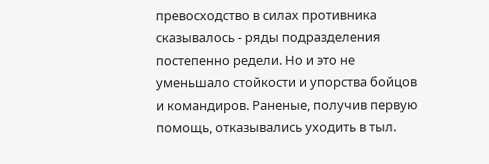превосходство в силах противника сказывалось - ряды подразделения постепенно редели. Но и это не уменьшало стойкости и упорства бойцов и командиров. Раненые, получив первую помощь, отказывались уходить в тыл.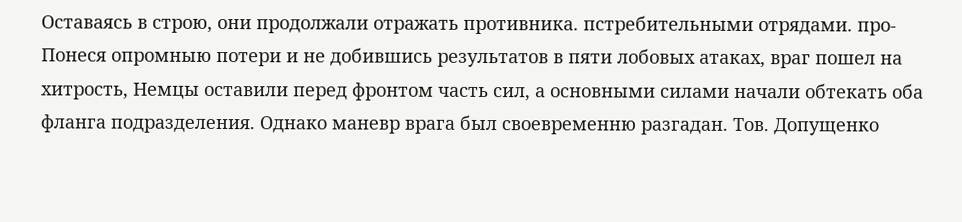Оставаясь в строю, они продолжали отражать противника. пстребительными отрядами. про-Понеся опромныю потери и не добившись результатов в пяти лобовых атаках, враг пошел на хитрость, Немцы оставили перед фронтом часть сил, а основными силами начали обтекать оба фланга подразделения. Однако маневр врага был своевременню разгадан. Тов. Допущенко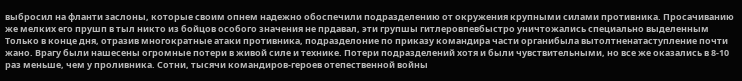выбросил на фланти заслоны, которые своим опнем надежно обоспечили подразделению от окружения крупными силами противника. Просачиванию же мелких его прушп в тыл никто из бойцов особого значения не прдавал, эти групшы гитлеровпевбыстро уничтожались специально выделенным Только в конце дня, отразив многократные атаки противника, подразделоние по приказу командира части органибыла вытолтненатаступление почти жано. Врагу были нашесены огромные потери в живой силе и технике. Потери подразделений хотя и были чувствительными, но все же оказались в 8-10 раз меньше, чем у проливника. Сотни, тысячи командиров-героев отепественной войны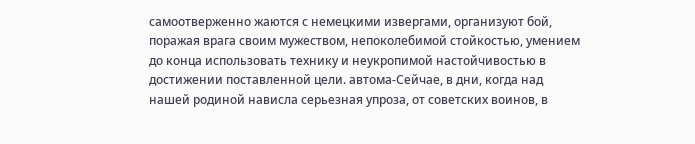самоотверженно жаются с немецкими извергами, организуют бой, поражая врага своим мужеством, непоколебимой стойкостью, умением до конца использовать технику и неукропимой настойчивостью в достижении поставленной цели. автома-Сейчае, в дни, когда над нашей родиной нависла серьезная упроза, от советских воинов, в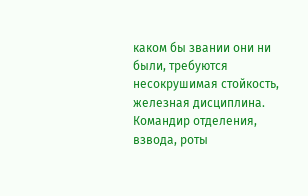каком бы звании они ни были, требуются несокрушимая стойкость, железная дисциплина. Командир отделения, взвода, роты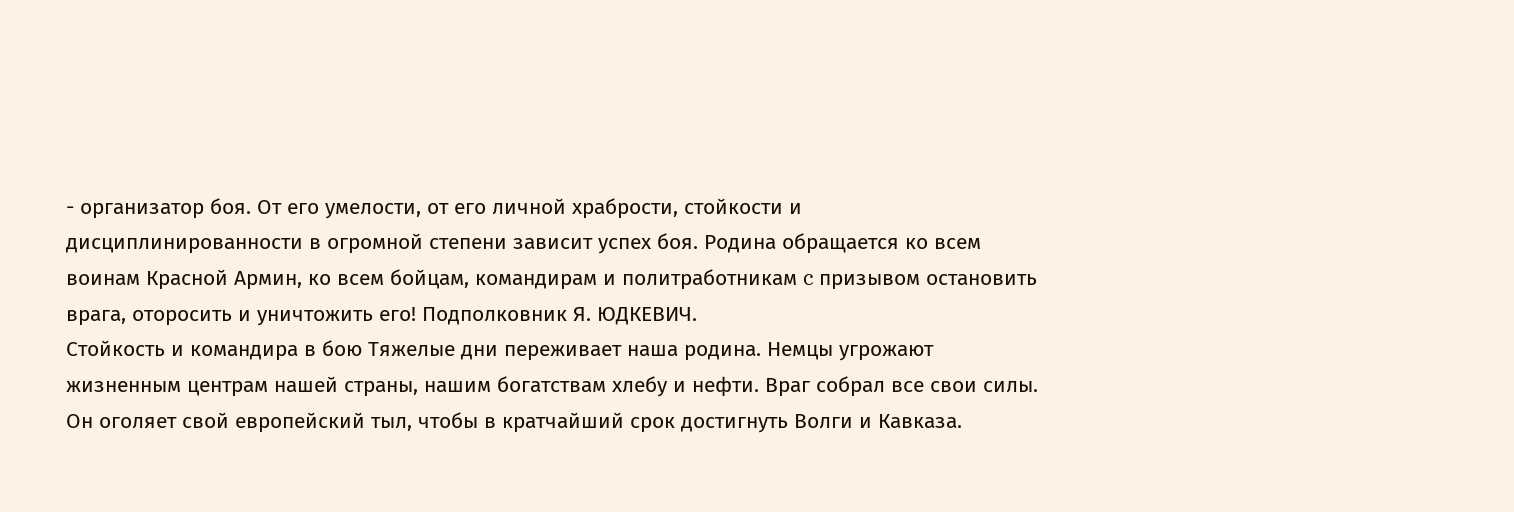- организатор боя. От его умелости, от его личной храбрости, стойкости и дисциплинированности в огромной степени зависит успех боя. Родина обращается ко всем воинам Красной Армин, ко всем бойцам, командирам и политработникам c призывом остановить врага, оторосить и уничтожить его! Подполковник Я. ЮДКЕВИЧ.
Стойкость и командира в бою Тяжелые дни переживает наша родина. Немцы угрожают жизненным центрам нашей страны, нашим богатствам хлебу и нефти. Враг собрал все свои силы. Он оголяет свой европейский тыл, чтобы в кратчайший срок достигнуть Волги и Кавказа.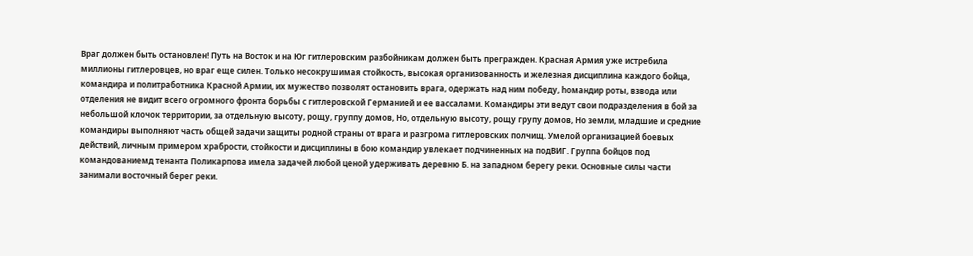Враг должен быть остановлен! Путь на Восток и на Юг гитлеровским разбойникам должен быть прегражден. Красная Армия уже истребила миллионы гитлеровцев, но враг еще силен. Только несокрушимая стойкость, высокая организованность и железная дисциплина каждого бойца, командира и политработника Красной Армии, их мужество позволят остановить врага, одержать над ним победу, һомандир роты, взвода или отделения не видит всего огромного фронта борьбы с гитлеровской Германией и ее вассалами. Командиры эти ведут свои подразделения в бой за небольшой клочок территории, за отдельную высоту, рощу, группу домов, Но, отдельную высоту, рощу групу домов, Но земли, младшие и средние командиры выполняют часть общей задачи защиты родной страны от врага и разгрома гитлеровских полчищ. Умелой организацией боевых действий, личным примером храбрости, стойкости и дисциплины в бою командир увлекает подчиненных на подВИГ. Группа бойцов под командованиемд тенанта Поликарпова имела задачей любой ценой удерживать деревню Б. на западном берегу реки. Основные силы части занимали восточный берег реки.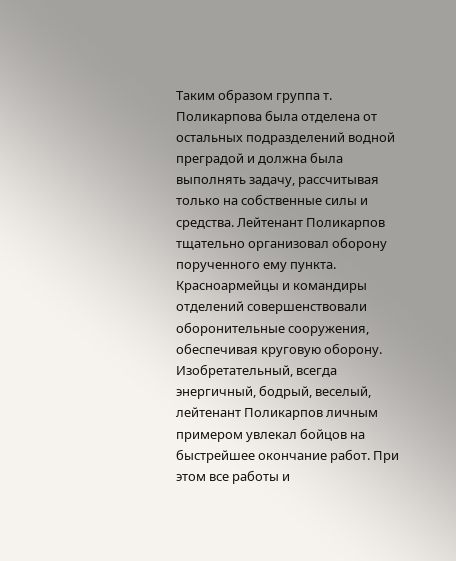Таким образом группа т. Поликарпова была отделена от остальных подразделений водной преградой и должна была выполнять задачу, рассчитывая только на собственные силы и средства. Лейтенант Поликарпов тщательно организовал оборону порученного ему пункта. Красноармейцы и командиры отделений совершенствовали оборонительные сооружения, обеспечивая круговую оборону. Изобретательный, всегда энергичный, бодрый, веселый, лейтенант Поликарпов личным примером увлекал бойцов на быстрейшее окончание работ. При этом все работы и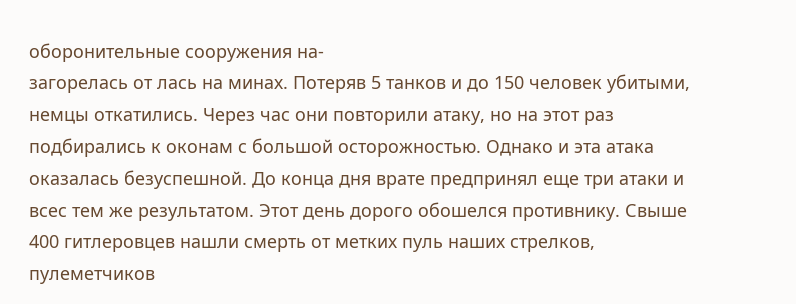оборонительные сооружения на-
загорелась от лась на минах. Потеряв 5 танков и до 150 человек убитыми, немцы откатились. Через час они повторили атаку, но на этот раз подбирались к оконам с большой осторожностью. Однако и эта атака оказалась безуспешной. До конца дня врате предпринял еще три атаки и всес тем же результатом. Этот день дорого обошелся противнику. Свыше 400 гитлеровцев нашли смерть от метких пуль наших стрелков, пулеметчиков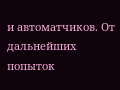и автоматчиков. От дальнейших попыток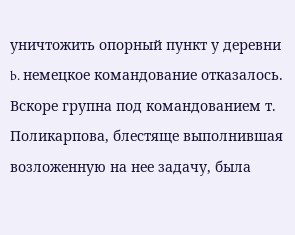уничтожить опорный пункт у деревни b. немецкое командование отказалось. Вскоре групна под командованием т. Поликарпова, блестяще выполнившая возложенную на нее задачу, была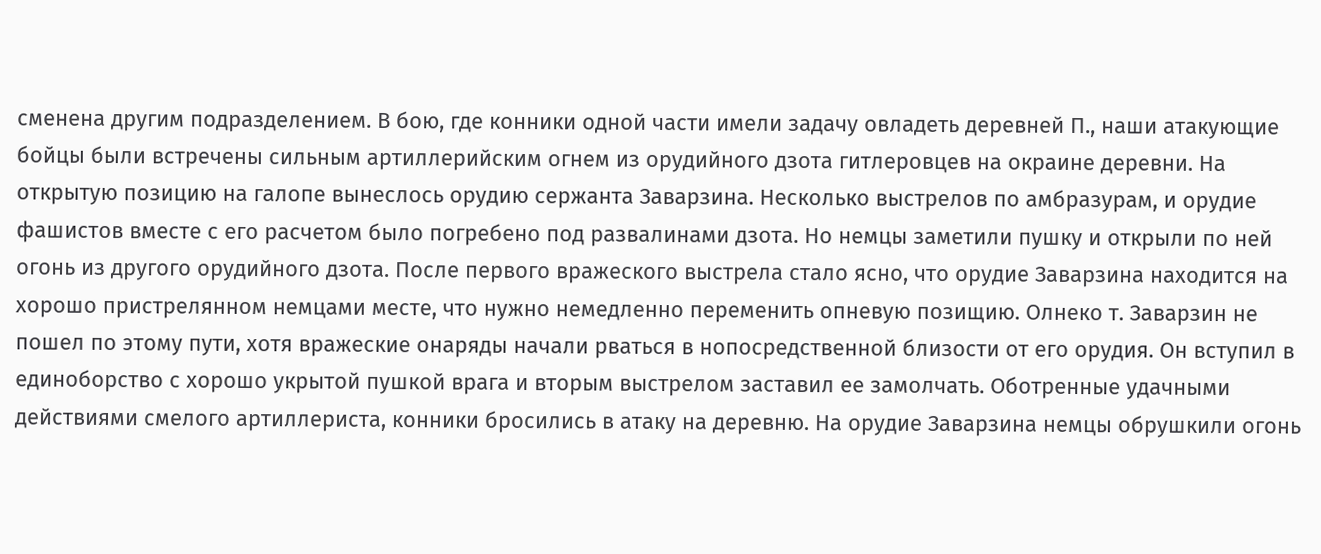сменена другим подразделением. В бою, где конники одной части имели задачу овладеть деревней П., наши атакующие бойцы были встречены сильным артиллерийским огнем из орудийного дзота гитлеровцев на окраине деревни. На открытую позицию на галопе вынеслось орудию сержанта Заварзина. Несколько выстрелов по амбразурам, и орудие фашистов вместе с его расчетом было погребено под развалинами дзота. Но немцы заметили пушку и открыли по ней огонь из другого орудийного дзота. После первого вражеского выстрела стало ясно, что орудие Заварзина находится на хорошо пристрелянном немцами месте, что нужно немедленно переменить опневую позищию. Олнеко т. Заварзин не пошел по этому пути, хотя вражеские онаряды начали рваться в нопосредственной близости от его орудия. Он вступил в единоборство с хорошо укрытой пушкой врага и вторым выстрелом заставил ее замолчать. Оботренные удачными действиями смелого артиллериста, конники бросились в атаку на деревню. На орудие Заварзина немцы обрушкили огонь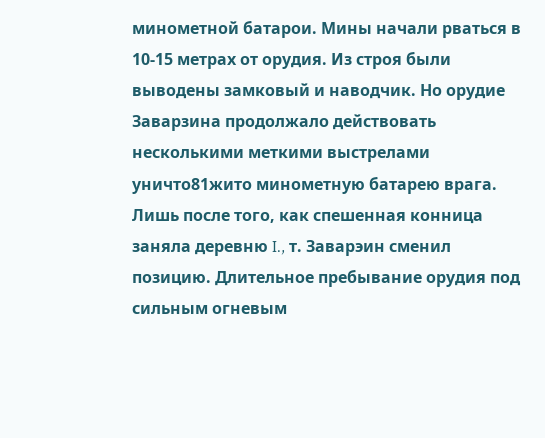минометной батарои. Мины начали рваться в 10-15 метрах от орудия. Из строя были выводены замковый и наводчик. Но орудие Заварзина продолжало действовать несколькими меткими выстрелами уничто81жито минометную батарею врага. Лишь после того, как спешенная конница заняла деревню I., т. Заварэин сменил позицию. Длительное пребывание орудия под сильным огневым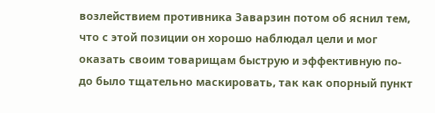возлействием противника Заварзин потом об яснил тем, что с этой позиции он хорошо наблюдал цели и мог оказать своим товарищам быструю и эффективную по-
до было тщательно маскировать, так как опорный пункт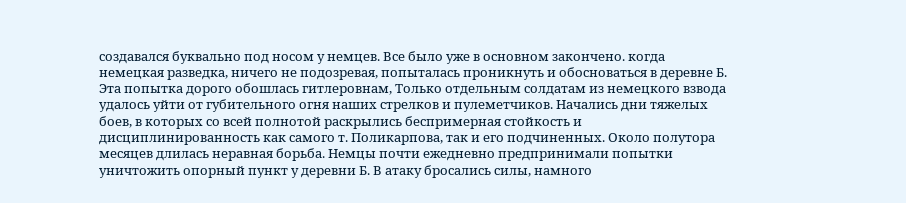создавался буквально под носом у немцев. Все было уже в основном закончено. когда немецкая разведка, ничего не подозревая, попыталась проникнуть и обосноваться в деревне Б. Эта попытка дорого обошлась гитлеровнам, Только отдельным солдатам из немецкого взвода удалось уйти от губительного огня наших стрелков и пулеметчиков. Начались дни тяжелых боев, в которых со всей полнотой раскрылись беспримерная стойкость и дисциплинированность как самого т. Поликарпова, так и его подчиненных. Около полутора месяцев длилась неравная борьба. Немцы почти ежедневно предпринимали попытки уничтожить опорный пункт у деревни Б. В атаку бросались силы, намного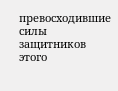превосходившие силы защитников этого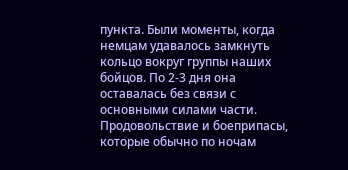пункта. Были моменты, когда немцам удавалось замкнуть кольцо вокруг группы наших бойцов. По 2-3 дня она оставалась без связи с основными силами части. Продовольствие и боеприпасы, которые обычно по ночам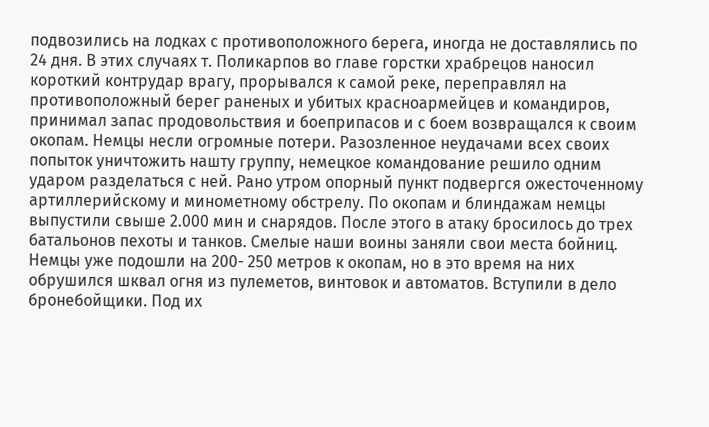подвозились на лодках с противоположного берега, иногда не доставлялись по 24 дня. В этих случаях т. Поликарпов во главе горстки храбрецов наносил короткий контрудар врагу, прорывался к самой реке, переправлял на противоположный берег раненых и убитых красноармейцев и командиров, принимал запас продовольствия и боеприпасов и с боем возвращался к своим окопам. Немцы несли огромные потери. Разозленное неудачами всех своих попыток уничтожить нашту группу, немецкое командование решило одним ударом разделаться с ней. Рано утром опорный пункт подвергся ожесточенному артиллерийскому и минометному обстрелу. По окопам и блиндажам немцы выпустили свыше 2.000 мин и снарядов. После этого в атаку бросилось до трех батальонов пехоты и танков. Смелые наши воины заняли свои места бойниц. Немцы уже подошли на 200- 250 метров к окопам, но в это время на них обрушился шквал огня из пулеметов, винтовок и автоматов. Вступили в дело бронебойщики. Под их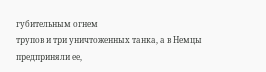губительным огнем
трупов и три уничтоженных танка, а в Немцы предприняли ее,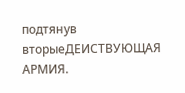подтянув
вторыеДЕИСТВУЮЩАЯ АРМИЯ.